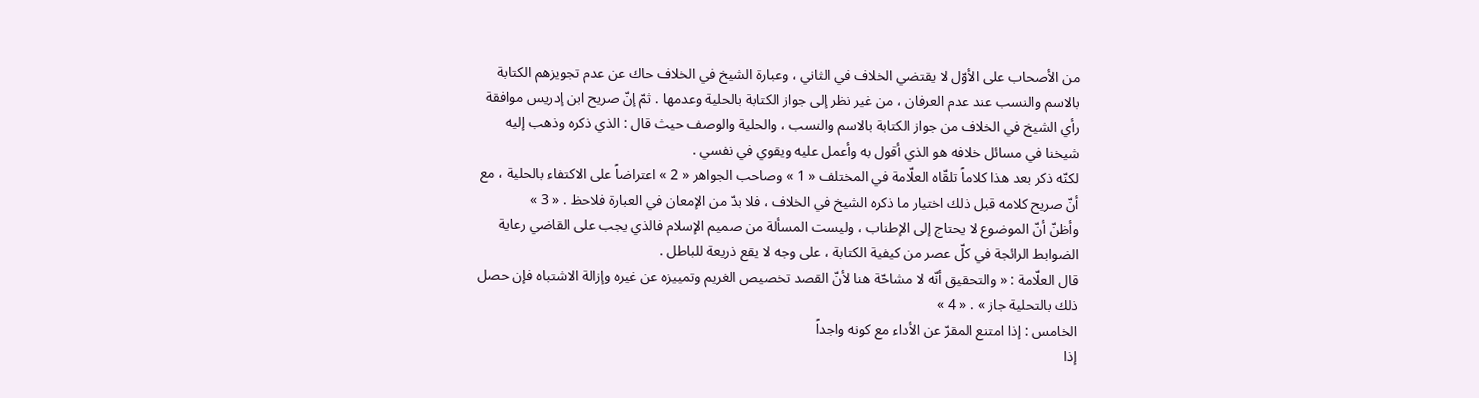من الأصحاب على الأوّل لا يقتضي الخلاف في الثاني ، وعبارة الشيخ في الخلاف حاك عن عدم تجويزهم الكتابة بالاسم والنسب عند عدم العرفان ، من غير نظر إلى جواز الكتابة بالحلية وعدمها . ثمّ إنّ صريح ابن إدريس موافقة رأي الشيخ في الخلاف من جواز الكتابة بالاسم والنسب ، والحلية والوصف حيث قال : الذي ذكره وذهب إليه شيخنا في مسائل خلافه هو الذي أقول به وأعمل عليه ويقوي في نفسي .
لكنّه ذكر بعد هذا كلاماً تلقّاه العلّامة في المختلف « 1 » وصاحب الجواهر « 2 » اعتراضاً على الاكتفاء بالحلية ، مع أنّ صريح كلامه قبل ذلك اختيار ما ذكره الشيخ في الخلاف ، فلا بدّ من الإمعان في العبارة فلاحظ . « 3 »
وأظنّ أنّ الموضوع لا يحتاج إلى الإطناب ، وليست المسألة من صميم الإسلام فالذي يجب على القاضي رعاية الضوابط الرائجة في كلّ عصر من كيفية الكتابة ، على وجه لا يقع ذريعة للباطل .
قال العلّامة : « والتحقيق أنّه لا مشاحّة هنا لأنّ القصد تخصيص الغريم وتمييزه عن غيره وإزالة الاشتباه فإن حصل ذلك بالتحلية جاز » . « 4 »
الخامس : إذا امتنع المقرّ عن الأداء مع كونه واجداً
إذا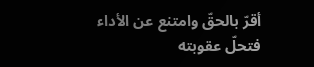أقرّ بالحقّ وامتنع عن الأداء فتحلّ عقوبته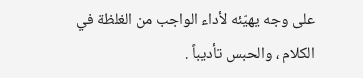على وجه يهيّئه لأداء الواجب من الغلظة في الكلام ، والحبس تأديباً .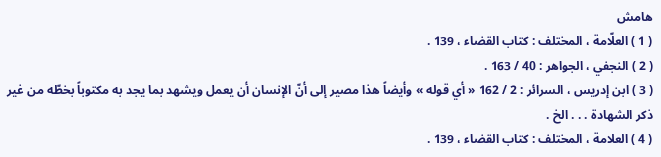هامش
( 1 ) العلّامة ، المختلف : كتاب القضاء ، 139 .
( 2 ) النجفي ، الجواهر : 40 / 163 .
( 3 ) ابن إدريس ، السرائر : 2 / 162 « أي قوله » وأيضاً هذا مصير إلى أنّ الإنسان أن يعمل ويشهد بما يجد به مكتوباً بخطّه من غير ذكر الشهادة . . . الخ .
( 4 ) العلامة ، المختلف : كتاب القضاء ، 139 .